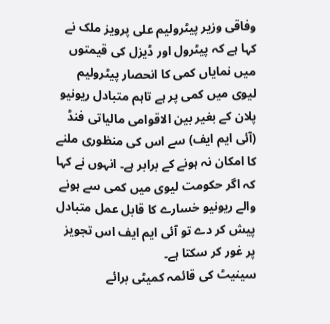وفاقی وزیر پیٹرولیم علی پرویز ملک نے کہا ہے کہ پیٹرول اور ڈیزل کی قیمتوں میں نمایاں کمی کا انحصار پیٹرولیم لیوی میں کمی پر ہے تاہم متبادل ریونیو پلان کے بغیر بین الاقوامی مالیاتی فنڈ (آئی ایم ایف) سے اس کی منظوری ملنے کا امکان نہ ہونے کے برابر ہے۔ انہوں نے کہا کہ اگر حکومت لیوی میں کمی سے ہونے والے ریونیو خسارے کا قابل عمل متبادل پیش کر دے تو آئی ایم ایف اس تجویز پر غور کر سکتا ہے۔
سینیٹ کی قائمہ کمیٹی برائے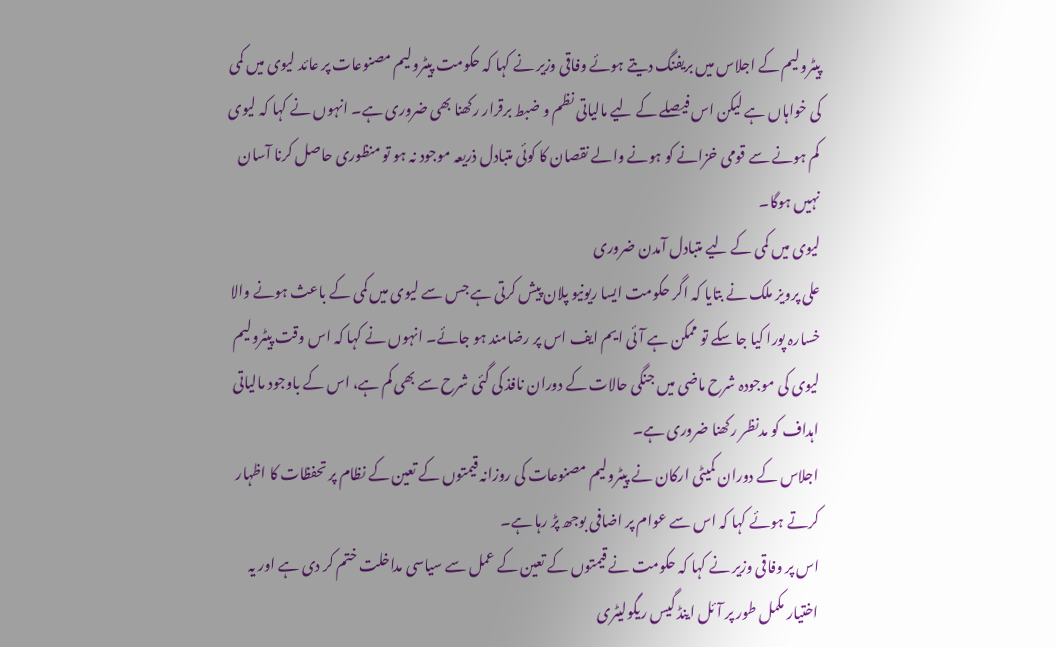پیٹرولیم کے اجلاس میں بریفنگ دیتے ہوئے وفاقی وزیر نے کہا کہ حکومت پیٹرولیم مصنوعات پر عائد لیوی میں کمی کی خواہاں ہے لیکن اس فیصلے کے لیے مالیاتی نظم و ضبط برقرار رکھنا بھی ضروری ہے۔ انہوں نے کہا کہ لیوی کم ہونے سے قومی خزانے کو ہونے والے نقصان کا کوئی متبادل ذریعہ موجود نہ ہو تو منظوری حاصل کرنا آسان نہیں ہوگا۔
لیوی میں کمی کے لیے متبادل آمدن ضروری
علی پرویز ملک نے بتایا کہ اگر حکومت ایسا ریونیو پلان پیش کرتی ہے جس سے لیوی میں کمی کے باعث ہونے والا خسارہ پورا کیا جا سکے تو ممکن ہے آئی ایم ایف اس پر رضامند ہو جائے۔ انہوں نے کہا کہ اس وقت پیٹرولیم لیوی کی موجودہ شرح ماضی میں جنگی حالات کے دوران نافذ کی گئی شرح سے بھی کم ہے، اس کے باوجود مالیاتی اہداف کو مدنظر رکھنا ضروری ہے۔
اجلاس کے دوران کمیٹی ارکان نے پیٹرولیم مصنوعات کی روزانہ قیمتوں کے تعین کے نظام پر تحفظات کا اظہار کرتے ہوئے کہا کہ اس سے عوام پر اضافی بوجھ پڑ رہا ہے۔
اس پر وفاقی وزیر نے کہا کہ حکومت نے قیمتوں کے تعین کے عمل سے سیاسی مداخلت ختم کر دی ہے اور یہ اختیار مکمل طور پر آئل اینڈ گیس ریگولیٹری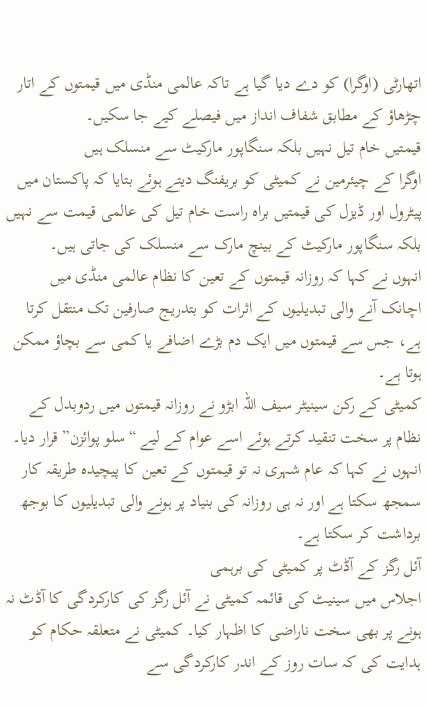اتھارٹی (اوگرا) کو دے دیا گیا ہے تاکہ عالمی منڈی میں قیمتوں کے اتار چڑھاؤ کے مطابق شفاف انداز میں فیصلے کیے جا سکیں۔
قیمتیں خام تیل نہیں بلکہ سنگاپور مارکیٹ سے منسلک ہیں
اوگرا کے چیئرمین نے کمیٹی کو بریفنگ دیتے ہوئے بتایا کہ پاکستان میں پیٹرول اور ڈیزل کی قیمتیں براہ راست خام تیل کی عالمی قیمت سے نہیں بلکہ سنگاپور مارکیٹ کے بینچ مارک سے منسلک کی جاتی ہیں۔
انہوں نے کہا کہ روزانہ قیمتوں کے تعین کا نظام عالمی منڈی میں اچانک آنے والی تبدیلیوں کے اثرات کو بتدریج صارفین تک منتقل کرتا ہے، جس سے قیمتوں میں ایک دم بڑے اضافے یا کمی سے بچاؤ ممکن ہوتا ہے۔
کمیٹی کے رکن سینیٹر سیف اللہ ابڑو نے روزانہ قیمتوں میں ردوبدل کے نظام پر سخت تنقید کرتے ہوئے اسے عوام کے لیے “سلو پوائزن” قرار دیا۔ انہوں نے کہا کہ عام شہری نہ تو قیمتوں کے تعین کا پیچیدہ طریقہ کار سمجھ سکتا ہے اور نہ ہی روزانہ کی بنیاد پر ہونے والی تبدیلیوں کا بوجھ برداشت کر سکتا ہے۔
آئل رگز کے آڈٹ پر کمیٹی کی برہمی
اجلاس میں سینیٹ کی قائمہ کمیٹی نے آئل رگز کی کارکردگی کا آڈٹ نہ ہونے پر بھی سخت ناراضی کا اظہار کیا۔ کمیٹی نے متعلقہ حکام کو ہدایت کی کہ سات روز کے اندر کارکردگی سے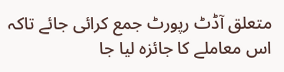متعلق آڈٹ رپورٹ جمع کرائی جائے تاکہ اس معاملے کا جائزہ لیا جا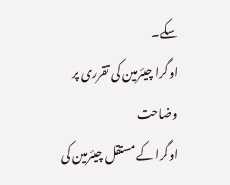سکے۔
اوگرا چیئرمین کی تقرری پر وضاحت
اوگرا کے مستقل چیئرمین کی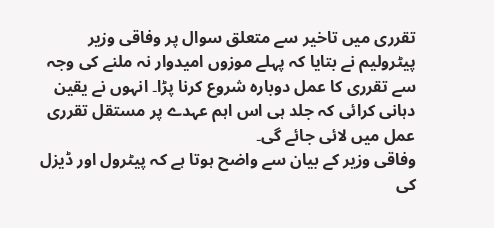تقرری میں تاخیر سے متعلق سوال پر وفاقی وزیر پیٹرولیم نے بتایا کہ پہلے موزوں امیدوار نہ ملنے کی وجہ سے تقرری کا عمل دوبارہ شروع کرنا پڑا۔ انہوں نے یقین دہانی کرائی کہ جلد ہی اس اہم عہدے پر مستقل تقرری عمل میں لائی جائے گی۔
وفاقی وزیر کے بیان سے واضح ہوتا ہے کہ پیٹرول اور ڈیزل کی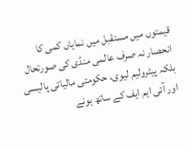قیمتوں میں مستقبل میں نمایاں کمی کا انحصار نہ صرف عالمی منڈی کی صورتحال بلکہ پیٹرولیم لیوی، حکومتی مالیاتی پالیسی اور آئی ایم ایف کے ساتھ ہونے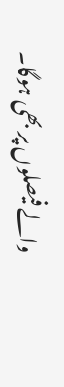والے فیصلوں پر بھی ہوگا۔